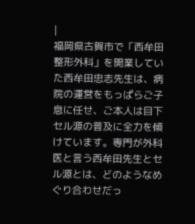|
福岡県古賀市で「西牟田整形外科」を開業していた西牟田忠志先生は、病院の運営をもっぱらご子息に任せ、ご本人は目下セル源の普及に全力を傾けています。専門が外科医と言う西牟田先生とセル源とは、どのようなめぐり合わせだっ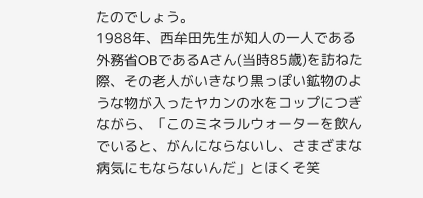たのでしょう。
1988年、西牟田先生が知人の一人である外務省OBであるAさん(当時85歳)を訪ねた際、その老人がいきなり黒っぽい鉱物のような物が入ったヤカンの水をコップにつぎながら、「このミネラルウォーターを飲んでいると、がんにならないし、さまざまな病気にもならないんだ」とほくそ笑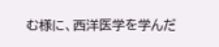む様に、西洋医学を学んだ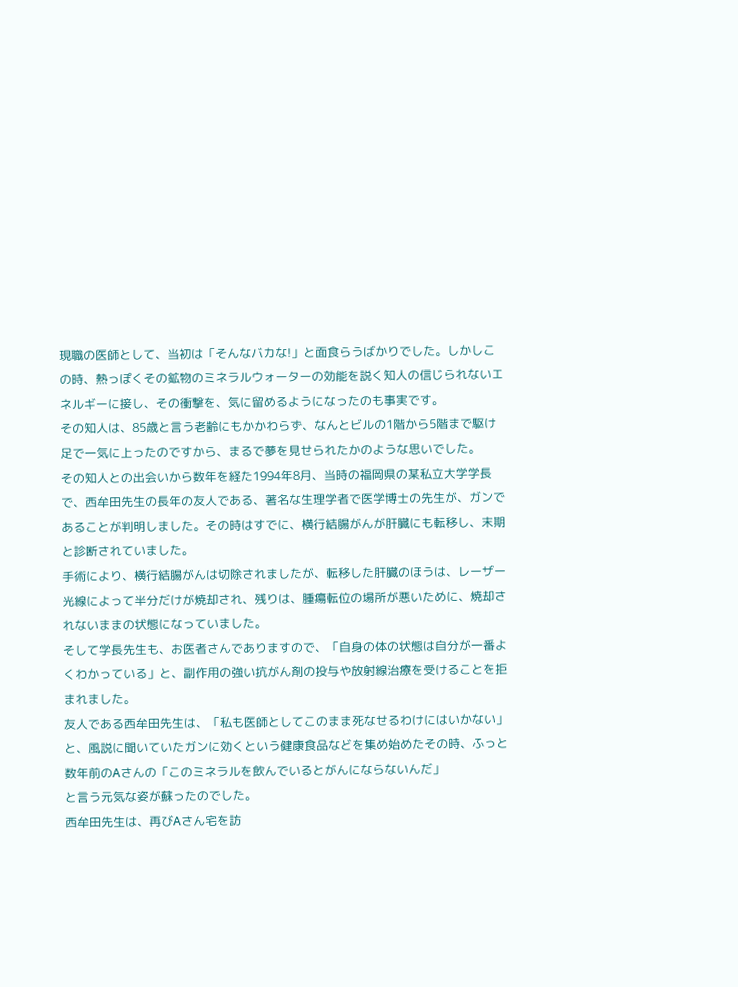現職の医師として、当初は「そんなバカな!」と面食らうばかりでした。しかしこの時、熱っぽくその鉱物のミネラルウォーターの効能を説く知人の信じられないエネルギーに接し、その衝撃を、気に留めるようになったのも事実です。
その知人は、85歳と言う老齢にもかかわらず、なんとビルの1階から5階まで駆け足で一気に上ったのですから、まるで夢を見せられたかのような思いでした。
その知人との出会いから数年を経た1994年8月、当時の福岡県の某私立大学学長で、西牟田先生の長年の友人である、著名な生理学者で医学博士の先生が、ガンであることが判明しました。その時はすでに、横行結腸がんが肝臓にも転移し、末期と診断されていました。
手術により、横行結腸がんは切除されましたが、転移した肝臓のほうは、レーザー光線によって半分だけが焼却され、残りは、腫瘍転位の場所が悪いために、焼却されないままの状態になっていました。
そして学長先生も、お医者さんでありますので、「自身の体の状態は自分が一番よくわかっている」と、副作用の強い抗がん剤の投与や放射線治療を受けることを拒まれました。
友人である西牟田先生は、「私も医師としてこのまま死なせるわけにはいかない」と、風説に聞いていたガンに効くという健康食品などを集め始めたその時、ふっと数年前のAさんの「このミネラルを飲んでいるとがんにならないんだ」
と言う元気な姿が蘇ったのでした。
西牟田先生は、再びAさん宅を訪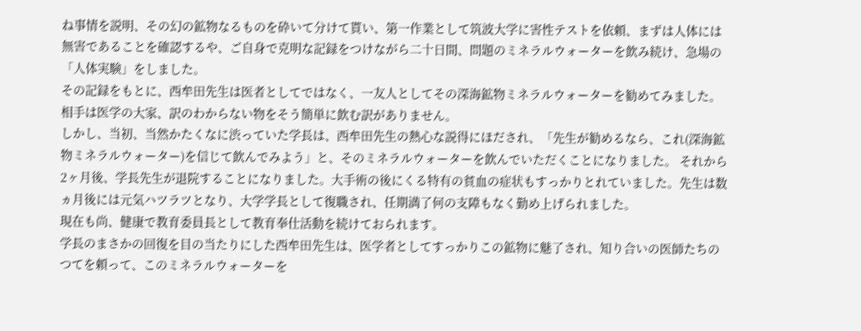ね事情を説明、その幻の鉱物なるものを砕いて分けて貰い、第一作業として筑波大学に害性テストを依頼、まずは人体には無害であることを確認するや、ご自身で克明な記録をつけながら二十日間、問題のミネラルウォーターを飲み続け、急場の「人体実験」をしました。
その記録をもとに、西牟田先生は医者としてではなく、一友人としてその深海鉱物ミネラルウォーターを勧めてみました。相手は医学の大家、訳のわからない物をそう簡単に飲む訳がありません。
しかし、当初、当然かたくなに渋っていた学長は、西牟田先生の熱心な説得にほだされ、「先生が勧めるなら、これ(深海鉱物ミネラルウォーター)を信じて飲んでみよう」と、そのミネラルウォーターを飲んでいただくことになりました。 それから2ヶ月後、学長先生が退院することになりました。大手術の後にくる特有の貧血の症状もすっかりとれていました。先生は数ヵ月後には元気ハツラツとなり、大学学長として復職され、任期満了何の支障もなく勤め上げられました。
現在も尚、健康で教育委員長として教育奉仕活動を続けておられます。
学長のまさかの回復を目の当たりにした西牟田先生は、医学者としてすっかりこの鉱物に魅了され、知り合いの医師たちのつてを頼って、このミネラルウォーターを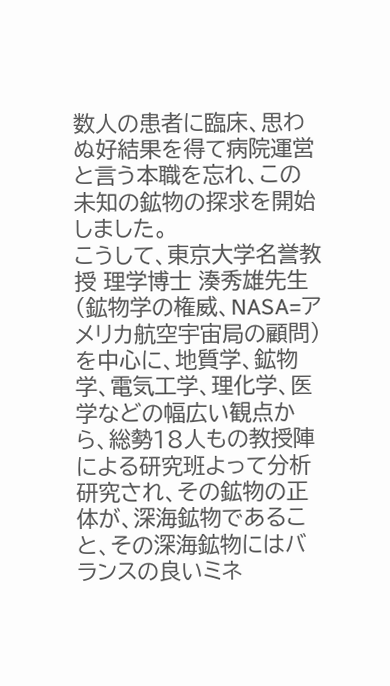数人の患者に臨床、思わぬ好結果を得て病院運営と言う本職を忘れ、この未知の鉱物の探求を開始しました。
こうして、東京大学名誉教授 理学博士 湊秀雄先生(鉱物学の権威、NASA=アメリカ航空宇宙局の顧問)を中心に、地質学、鉱物学、電気工学、理化学、医学などの幅広い観点から、総勢18人もの教授陣による研究班よって分析研究され、その鉱物の正体が、深海鉱物であること、その深海鉱物にはバランスの良いミネ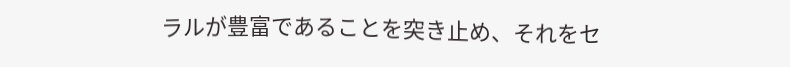ラルが豊富であることを突き止め、それをセ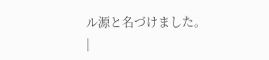ル源と名づけました。
|